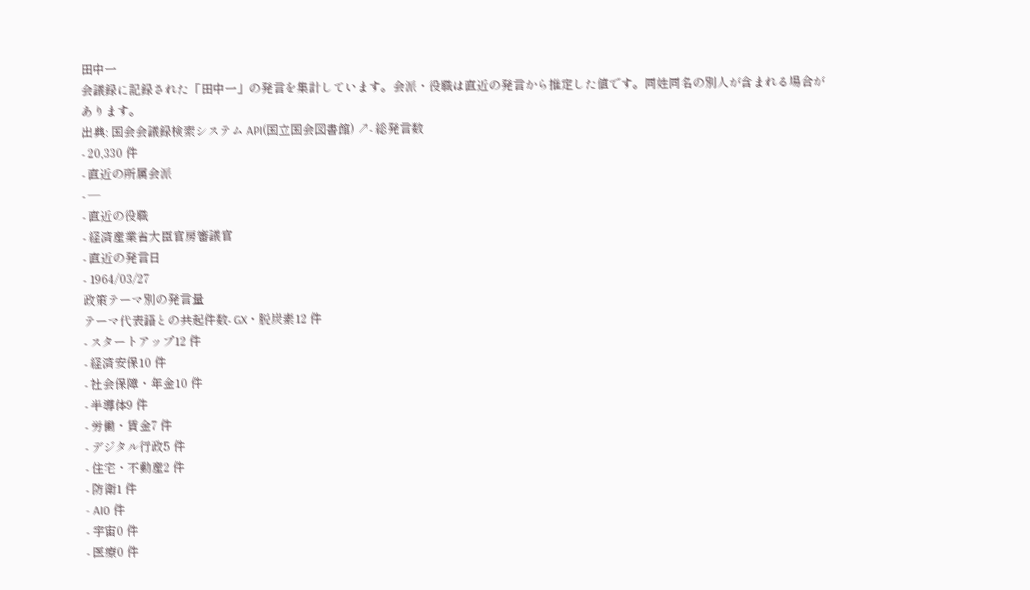田中一
会議録に記録された「田中一」の発言を集計しています。会派・役職は直近の発言から推定した値です。同姓同名の別人が含まれる場合があります。
出典: 国会会議録検索システム API(国立国会図書館) ↗- 総発言数
- 20,330 件
- 直近の所属会派
- —
- 直近の役職
- 経済産業省大臣官房審議官
- 直近の発言日
- 1964/03/27
政策テーマ別の発言量
テーマ代表語との共起件数- GX・脱炭素12 件
- スタートアップ12 件
- 経済安保10 件
- 社会保障・年金10 件
- 半導体9 件
- 労働・賃金7 件
- デジタル行政5 件
- 住宅・不動産2 件
- 防衛1 件
- AI0 件
- 宇宙0 件
- 医療0 件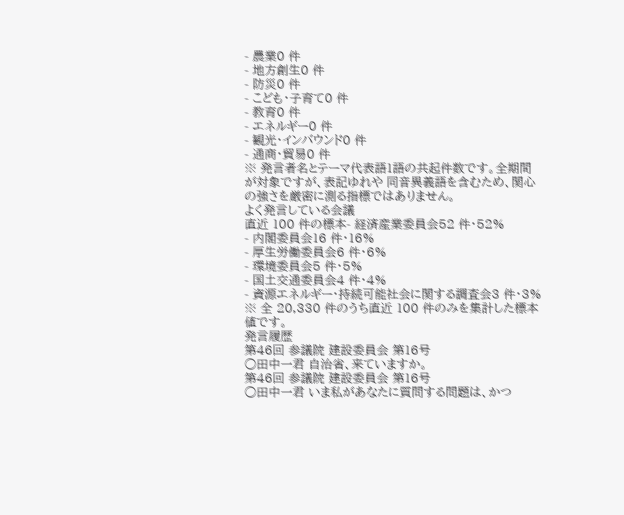- 農業0 件
- 地方創生0 件
- 防災0 件
- こども・子育て0 件
- 教育0 件
- エネルギー0 件
- 観光・インバウンド0 件
- 通商・貿易0 件
※ 発言者名とテーマ代表語1語の共起件数です。全期間が対象ですが、表記ゆれや 同音異義語を含むため、関心の強さを厳密に測る指標ではありません。
よく発言している会議
直近 100 件の標本- 経済産業委員会52 件・52%
- 内閣委員会16 件・16%
- 厚生労働委員会6 件・6%
- 環境委員会5 件・5%
- 国土交通委員会4 件・4%
- 資源エネルギー・持続可能社会に関する調査会3 件・3%
※ 全 20,330 件のうち直近 100 件のみを集計した標本値です。
発言履歴
第46回 参議院 建設委員会 第16号
○田中一君 自治省、来ていますか。
第46回 参議院 建設委員会 第16号
○田中一君 いま私があなたに質問する問題は、かつ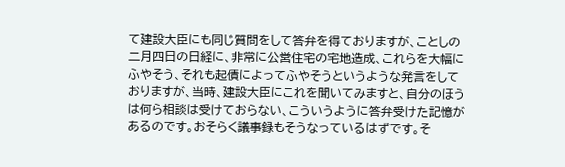て建設大臣にも同じ質問をして答弁を得ておりますが、ことしの二月四日の日経に、非常に公営住宅の宅地造成、これらを大幅にふやそう、それも起債によってふやそうというような発言をしておりますが、当時、建設大臣にこれを聞いてみますと、自分のほうは何ら相談は受けておらない、こういうように答弁受けた記憶があるのです。おそらく議事録もそうなっているはずです。そ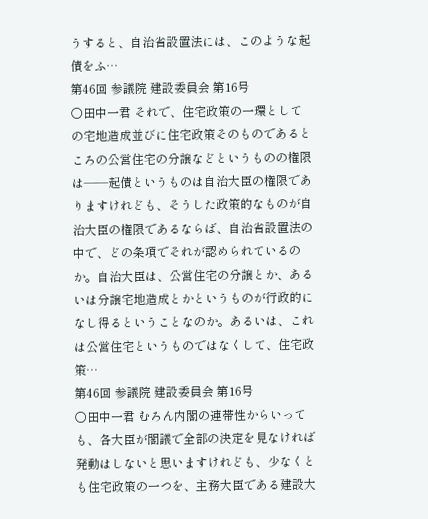うすると、自治省設置法には、このような起債をふ…
第46回 参議院 建設委員会 第16号
○田中一君 それで、住宅政策の一環としての宅地造成並びに住宅政策そのものであるところの公営住宅の分譲などというものの権限は――起債というものは自治大臣の権限でありますけれども、そうした政策的なものが自治大臣の権限であるならば、自治省設置法の中で、どの条項でそれが認められているのか。自治大臣は、公営住宅の分譲とか、あるいは分譲宅地造成とかというものが行政的になし得るということなのか。あるいは、これは公営住宅というものではなくして、住宅政策…
第46回 参議院 建設委員会 第16号
○田中一君 むろん内閣の連帯性からいっても、各大臣が閣議で全部の決定を見なければ発動はしないと思いますけれども、少なくとも住宅政策の一つを、主務大臣である建設大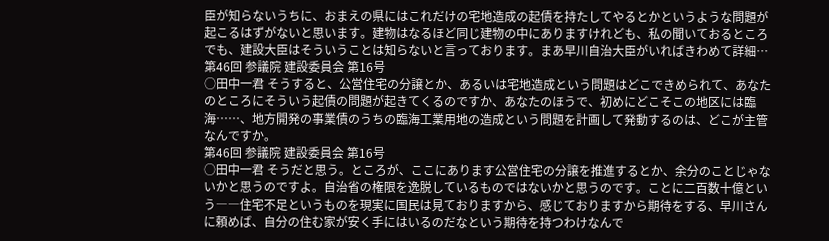臣が知らないうちに、おまえの県にはこれだけの宅地造成の起債を持たしてやるとかというような問題が起こるはずがないと思います。建物はなるほど同じ建物の中にありますけれども、私の聞いておるところでも、建設大臣はそういうことは知らないと言っております。まあ早川自治大臣がいればきわめて詳細…
第46回 参議院 建設委員会 第16号
○田中一君 そうすると、公営住宅の分譲とか、あるいは宅地造成という問題はどこできめられて、あなたのところにそういう起債の問題が起きてくるのですか、あなたのほうで、初めにどこそこの地区には臨海……、地方開発の事業債のうちの臨海工業用地の造成という問題を計画して発動するのは、どこが主管なんですか。
第46回 参議院 建設委員会 第16号
○田中一君 そうだと思う。ところが、ここにあります公営住宅の分譲を推進するとか、余分のことじゃないかと思うのですよ。自治省の権限を逸脱しているものではないかと思うのです。ことに二百数十億という――住宅不足というものを現実に国民は見ておりますから、感じておりますから期待をする、早川さんに頼めば、自分の住む家が安く手にはいるのだなという期待を持つわけなんで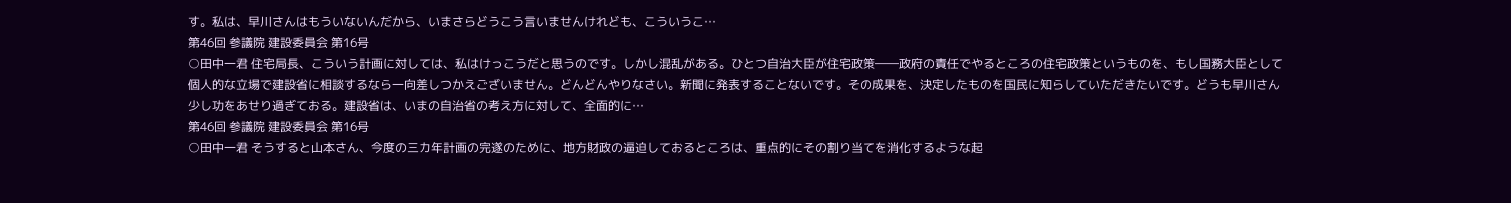す。私は、早川さんはもういないんだから、いまさらどうこう言いませんけれども、こういうこ…
第46回 参議院 建設委員会 第16号
○田中一君 住宅局長、こういう計画に対しては、私はけっこうだと思うのです。しかし混乱がある。ひとつ自治大臣が住宅政策――政府の責任でやるところの住宅政策というものを、もし国務大臣として個人的な立場で建設省に相談するなら一向差しつかえございません。どんどんやりなさい。新聞に発表することないです。その成果を、決定したものを国民に知らしていただきたいです。どうも早川さん少し功をあせり過ぎておる。建設省は、いまの自治省の考え方に対して、全面的に…
第46回 参議院 建設委員会 第16号
○田中一君 そうすると山本さん、今度の三カ年計画の完遂のために、地方財政の逼迫しておるところは、重点的にその割り当てを消化するような起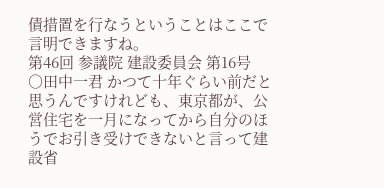債措置を行なうということはここで言明できますね。
第46回 参議院 建設委員会 第16号
○田中一君 かつて十年ぐらい前だと思うんですけれども、東京都が、公営住宅を一月になってから自分のほうでお引き受けできないと言って建設省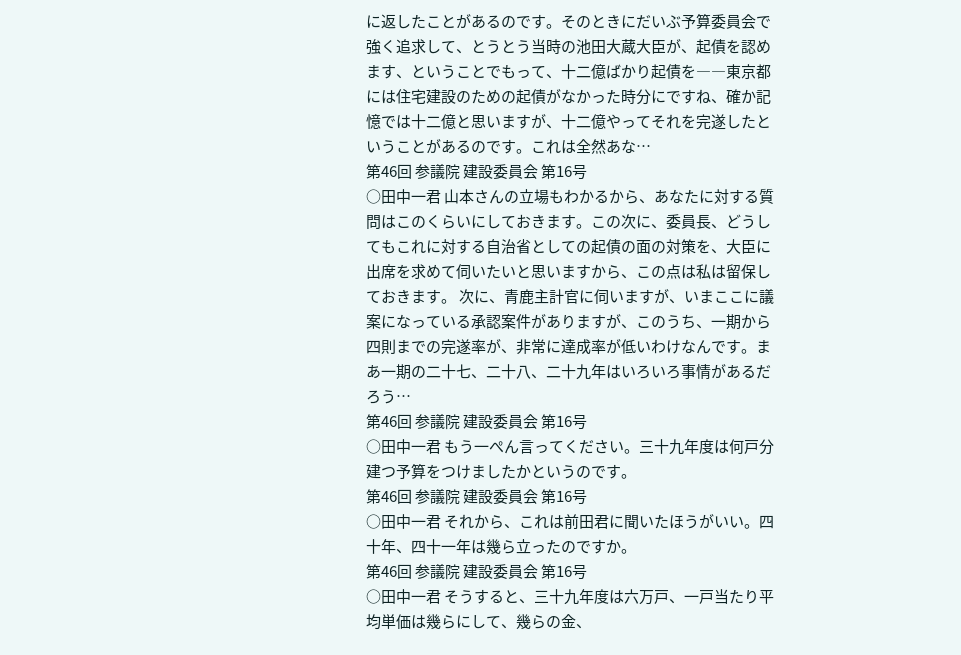に返したことがあるのです。そのときにだいぶ予算委員会で強く追求して、とうとう当時の池田大蔵大臣が、起債を認めます、ということでもって、十二億ばかり起債を――東京都には住宅建設のための起債がなかった時分にですね、確か記憶では十二億と思いますが、十二億やってそれを完遂したということがあるのです。これは全然あな…
第46回 参議院 建設委員会 第16号
○田中一君 山本さんの立場もわかるから、あなたに対する質問はこのくらいにしておきます。この次に、委員長、どうしてもこれに対する自治省としての起債の面の対策を、大臣に出席を求めて伺いたいと思いますから、この点は私は留保しておきます。 次に、青鹿主計官に伺いますが、いまここに議案になっている承認案件がありますが、このうち、一期から四則までの完遂率が、非常に達成率が低いわけなんです。まあ一期の二十七、二十八、二十九年はいろいろ事情があるだろう…
第46回 参議院 建設委員会 第16号
○田中一君 もう一ぺん言ってください。三十九年度は何戸分建つ予算をつけましたかというのです。
第46回 参議院 建設委員会 第16号
○田中一君 それから、これは前田君に聞いたほうがいい。四十年、四十一年は幾ら立ったのですか。
第46回 参議院 建設委員会 第16号
○田中一君 そうすると、三十九年度は六万戸、一戸当たり平均単価は幾らにして、幾らの金、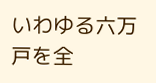いわゆる六万戸を全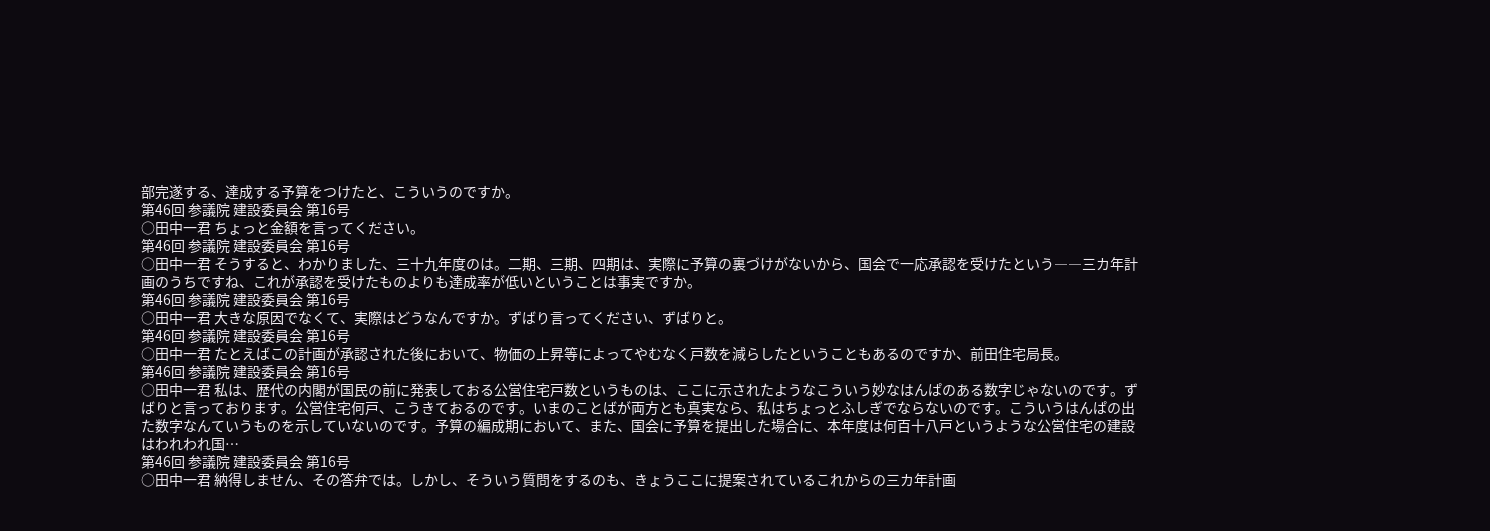部完遂する、達成する予算をつけたと、こういうのですか。
第46回 参議院 建設委員会 第16号
○田中一君 ちょっと金額を言ってください。
第46回 参議院 建設委員会 第16号
○田中一君 そうすると、わかりました、三十九年度のは。二期、三期、四期は、実際に予算の裏づけがないから、国会で一応承認を受けたという――三カ年計画のうちですね、これが承認を受けたものよりも達成率が低いということは事実ですか。
第46回 参議院 建設委員会 第16号
○田中一君 大きな原因でなくて、実際はどうなんですか。ずばり言ってください、ずばりと。
第46回 参議院 建設委員会 第16号
○田中一君 たとえばこの計画が承認された後において、物価の上昇等によってやむなく戸数を減らしたということもあるのですか、前田住宅局長。
第46回 参議院 建設委員会 第16号
○田中一君 私は、歴代の内閣が国民の前に発表しておる公営住宅戸数というものは、ここに示されたようなこういう妙なはんぱのある数字じゃないのです。ずばりと言っております。公営住宅何戸、こうきておるのです。いまのことばが両方とも真実なら、私はちょっとふしぎでならないのです。こういうはんぱの出た数字なんていうものを示していないのです。予算の編成期において、また、国会に予算を提出した場合に、本年度は何百十八戸というような公営住宅の建設はわれわれ国…
第46回 参議院 建設委員会 第16号
○田中一君 納得しません、その答弁では。しかし、そういう質問をするのも、きょうここに提案されているこれからの三カ年計画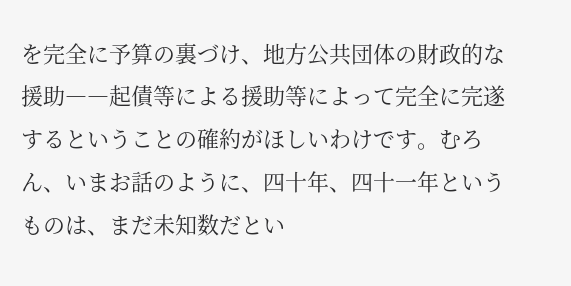を完全に予算の裏づけ、地方公共団体の財政的な援助――起債等による援助等によって完全に完遂するということの確約がほしいわけです。むろん、いまお話のように、四十年、四十一年というものは、まだ未知数だとい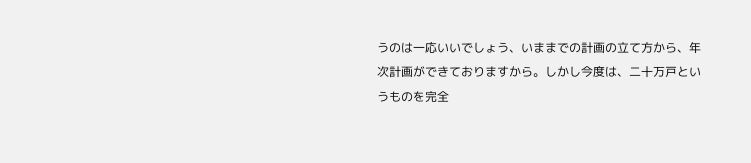うのは一応いいでしょう、いままでの計画の立て方から、年次計画ができておりますから。しかし今度は、二十万戸というものを完全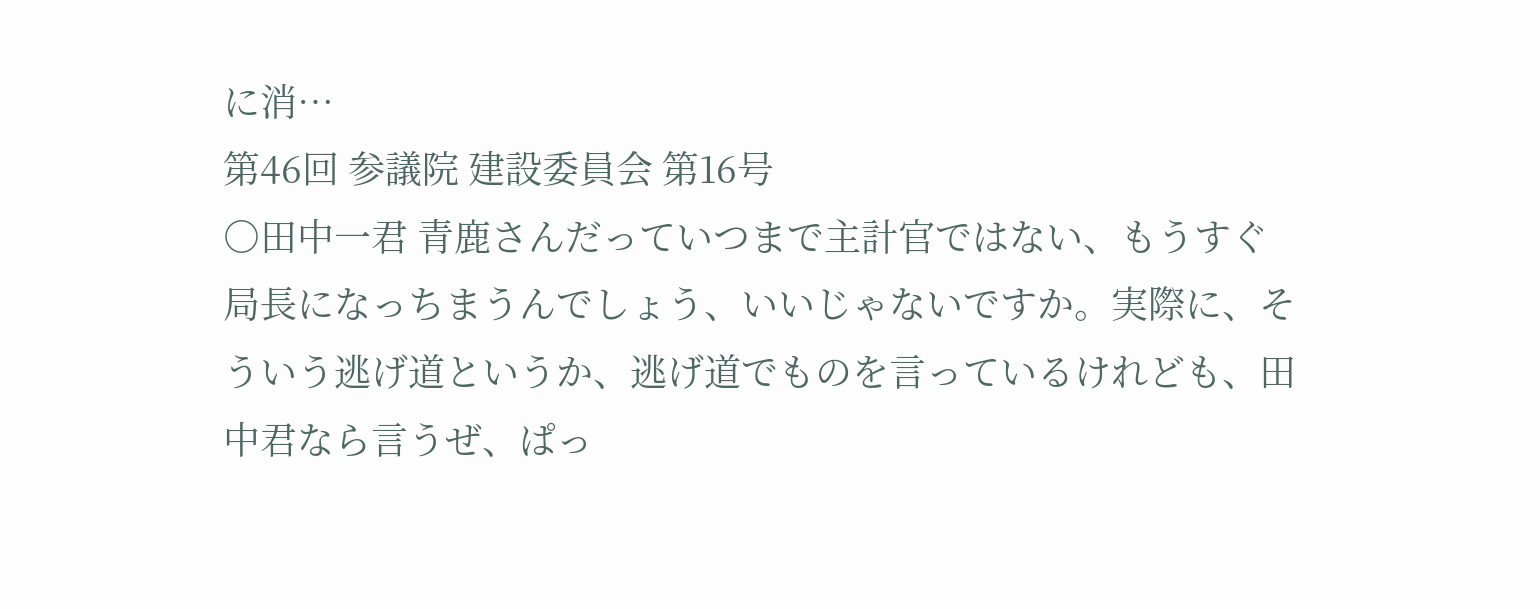に消…
第46回 参議院 建設委員会 第16号
○田中一君 青鹿さんだっていつまで主計官ではない、もうすぐ局長になっちまうんでしょう、いいじゃないですか。実際に、そういう逃げ道というか、逃げ道でものを言っているけれども、田中君なら言うぜ、ぱっ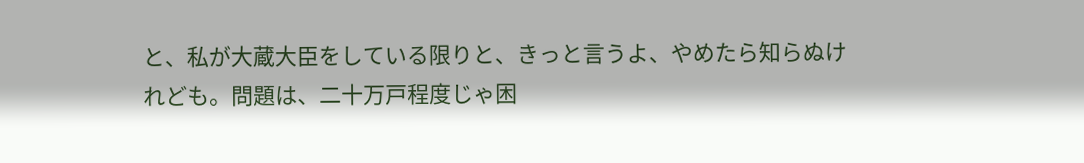と、私が大蔵大臣をしている限りと、きっと言うよ、やめたら知らぬけれども。問題は、二十万戸程度じゃ困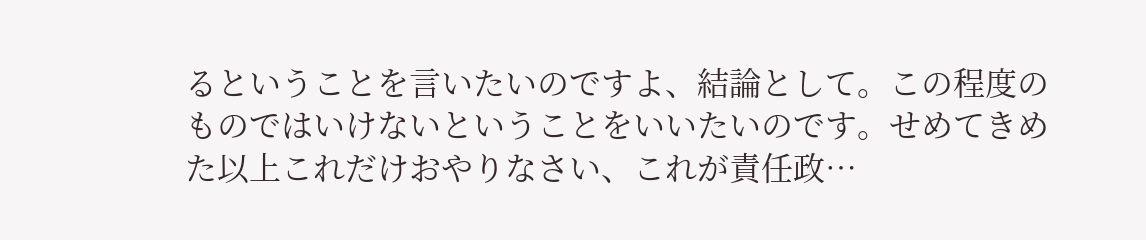るということを言いたいのですよ、結論として。この程度のものではいけないということをいいたいのです。せめてきめた以上これだけおやりなさい、これが責任政…